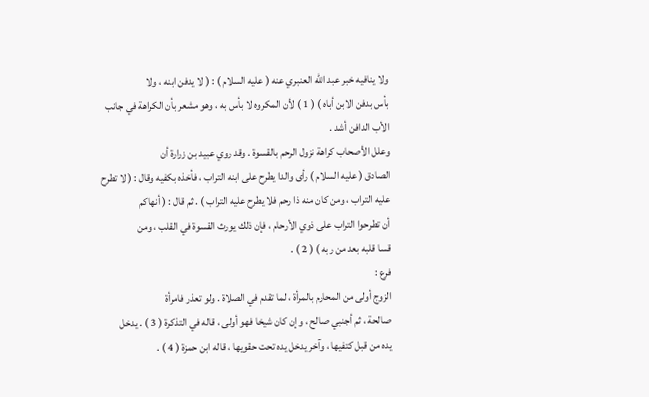ولا ينافيه خبر عبد الله العنبري عنه ( عليه السلام ) : ( لا يدفن ابنه ، ولا
بأس بدفن الابن أباه ) ( 1 ) لأن المكروه لا بأس به ، وهو مشعر بأن الكراهة في جانب
الأب الدافن أشد .
وعلل الأصحاب كراهة نزول الرحم بالقسوة . وقد روي عبيد بن زرارة أن
الصادق ( عليه السلام ) رأى والدا يطرح على ابنه التراب ، فأخذه بكفيه وقال : ( لا تطرح
عليه التراب ، ومن كان منه ذا رحم فلا يطرح عليه التراب ) . ثم قال : ( أنهاكم
أن تطرحوا التراب على ذوي الأرحام ، فإن ذلك يورث القسوة في القلب ، ومن
قسا قلبه بعد من ربه ) ( 2 ) .
فرع :
الزوج أولى من المحارم بالمرأة ، لما تقدم في الصلاة . ولو تعذر فامرأة
صالحة ، ثم أجنبي صالح ، وإن كان شيخا فهو أولى ، قاله في التذكرة ( 3 ) . يدخل
يده من قبل كتفيها ، وآخر يدخل يده تحت حقويها ، قاله ابن حمزة ( 4 ) .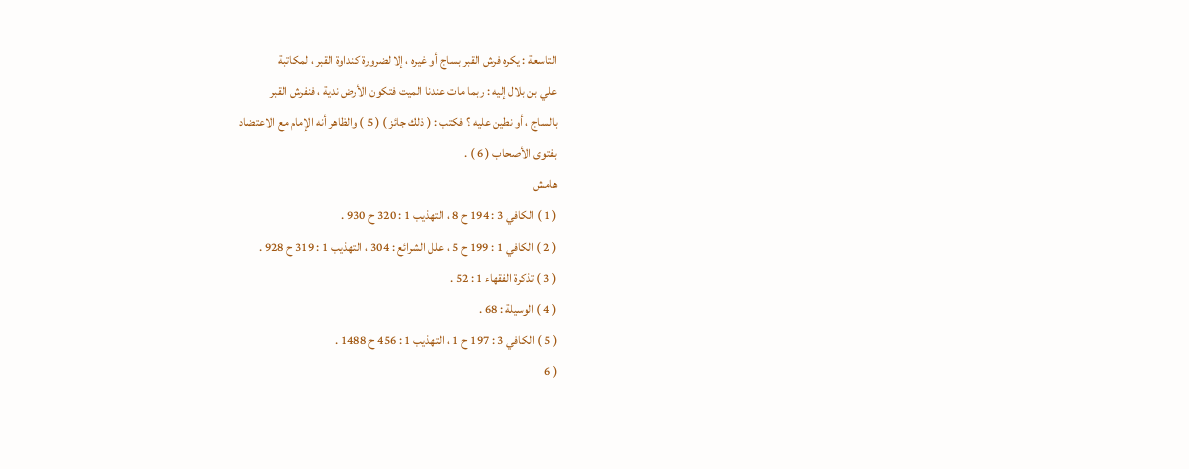التاسعة : يكره فرش القبر بساج أو غيره ، إلا لضرورة كنداوة القبر ، لمكاتبة
علي بن بلال إليه : ربما مات عندنا الميت فتكون الأرض ندية ، فنفرش القبر
بالساج ، أو نطين عليه ؟ فكتب : ( ذلك جائز ) ( 5 ) والظاهر أنه الإمام مع الاعتضاد
بفتوى الأصحاب ( 6 ) .
هامش
( 1 ) الكافي 3 : 194 ح 8 ، التهذيب 1 : 320 ح 930 .
( 2 ) الكافي 1 : 199 ح 5 ، علل الشرائع : 304 ، التهذيب 1 : 319 ح 928 .
( 3 ) تذكرة الفقهاء 1 : 52 .
( 4 ) الوسيلة : 68 .
( 5 ) الكافي 3 : 197 ح 1 ، التهذيب 1 : 456 ح 1488 .
( 6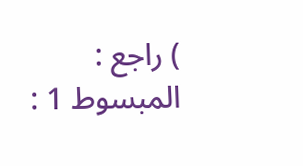) راجع : المبسوط 1 :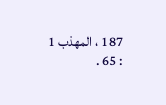187 ، المهذب 1 : 65 .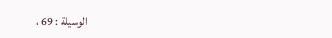الوسيلة : 69 ،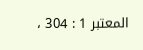المعتبر 1 : 304 ،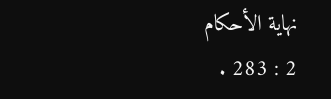نهاية الأحكام
2 : 283 .